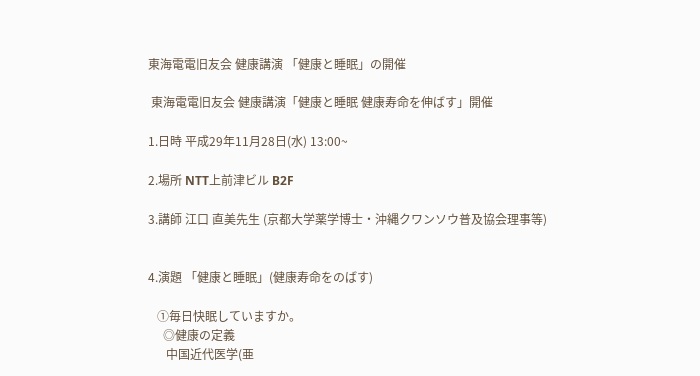東海電電旧友会 健康講演 「健康と睡眠」の開催

 東海電電旧友会 健康講演「健康と睡眠 健康寿命を伸ばす」開催

1.日時 平成29年11月28日(水) 13:00~

2.場所 NTT上前津ビル B2F

3.講師 江口 直美先生 (京都大学薬学博士・沖縄クワンソウ普及協会理事等)


4.演題 「健康と睡眠」(健康寿命をのばす)

   ①毎日快眠していますか。
     ◎健康の定義
      中国近代医学(亜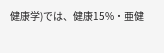健康学)では、健康15%・亜健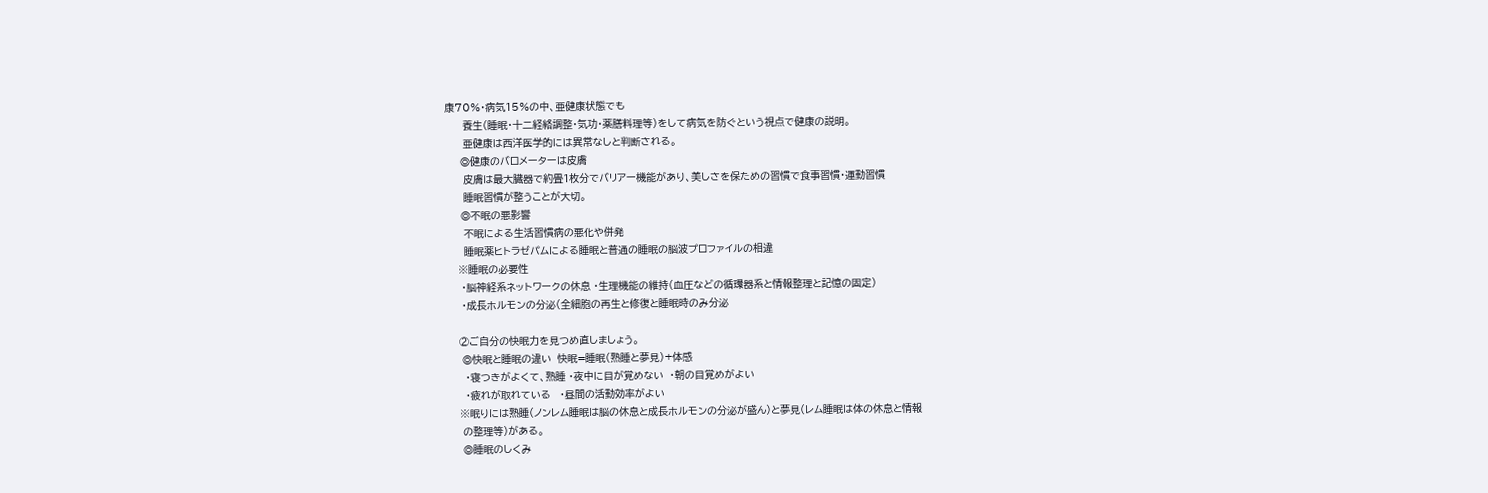康70%・病気15%の中、亜健康状態でも
      養生(睡眠・十二経絡調整・気功・薬膳料理等)をして病気を防ぐという視点で健康の説明。
      亜健康は西洋医学的には異常なしと判断される。
     ◎健康のバロメーターは皮膚
      皮膚は最大臓器で約畳1枚分でバリアー機能があり、美しさを保ための習慣で食事習慣・運動習慣
      睡眠習慣が整うことが大切。
     ◎不眠の悪影響
      不眠による生活習慣病の悪化や併発
      睡眠薬ヒトラゼパムによる睡眠と普通の睡眠の脳波プロファイルの相違
    ※睡眠の必要性
     ・脳神経系ネットワークの休息 ・生理機能の維持(血圧などの循環器系と情報整理と記憶の固定)
     ・成長ホルモンの分泌(全細胞の再生と修復と睡眠時のみ分泌

    ②ご自分の快眠力を見つめ直しましょう。
     ◎快眠と睡眠の違い  快眠=睡眠(熟睡と夢見)+体感
      ・寝つきがよくて、熟睡 ・夜中に目が覚めない  ・朝の目覚めがよい
      ・疲れが取れている   ・昼間の活動効率がよい
    ※眠りには熟睡(ノンレム睡眠は脳の休息と成長ホルモンの分泌が盛ん)と夢見(レム睡眠は体の休息と情報
     の整理等)がある。
     ◎睡眠のしくみ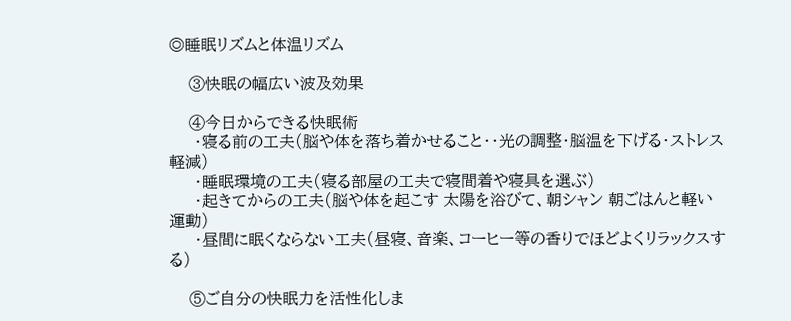◎睡眠リズムと体温リズム

    ③快眠の幅広い波及効果

    ④今日からできる快眠術
     ・寝る前の工夫(脳や体を落ち着かせること・・光の調整・脳温を下げる・ストレス軽減)
     ・睡眠環境の工夫(寝る部屋の工夫で寝間着や寝具を選ぶ)
     ・起きてからの工夫(脳や体を起こす 太陽を浴びて、朝シャン 朝ごはんと軽い運動)
     ・昼間に眠くならない工夫(昼寝、音楽、コーヒー等の香りでほどよくリラックスする)

    ⑤ご自分の快眠力を活性化しま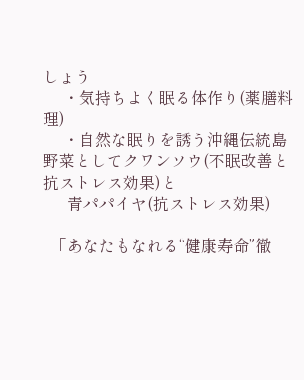しょう
     ・気持ちよく眠る体作り(薬膳料理)
     ・自然な眠りを誘う沖縄伝統島野菜としてクワンソウ(不眠改善と抗ストレス効果)と
      青パパイヤ(抗ストレス効果)

  「あなたもなれる“健康寿命”徹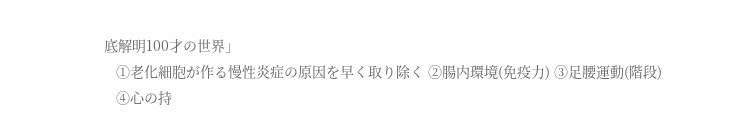底解明100才の世界」
   ①老化細胞が作る慢性炎症の原因を早く取り除く ②腸内環境(免疫力) ③足腰運動(階段)
   ④心の持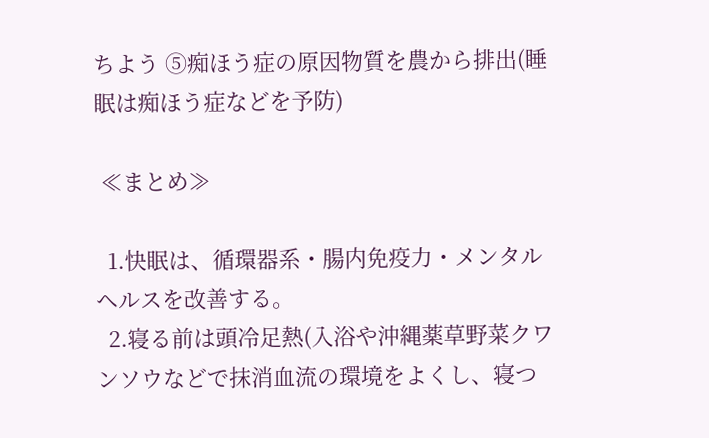ちよう ⑤痴ほう症の原因物質を農から排出(睡眠は痴ほう症などを予防)

 ≪まとめ≫

  1.快眠は、循環器系・腸内免疫力・メンタルヘルスを改善する。
  2.寝る前は頭冷足熱(入浴や沖縄薬草野菜クワンソウなどで抹消血流の環境をよくし、寝つ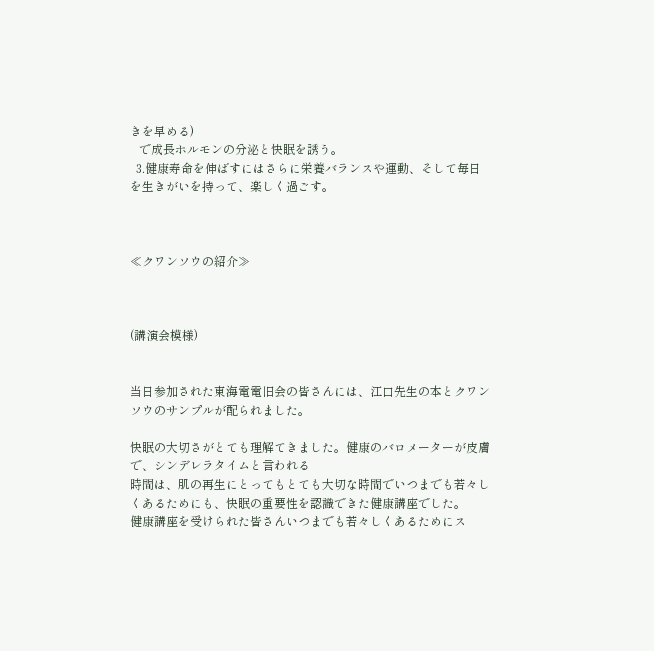きを早める)
   で成長ホルモンの分泌と快眠を誘う。
  3.健康寿命を伸ばすにはさらに栄養バランスや運動、そして毎日を生きがいを持って、楽しく過ごす。



≪クワンソウの紹介≫



(講演会模様)


当日参加された東海電電旧会の皆さんには、江口先生の本とクワンソウのサンプルが配られました。

快眠の大切さがとても理解てきました。健康のバロメーターが皮膚で、シンデレラタイムと言われる
時間は、肌の再生にとってもとても大切な時間でいつまでも若々しくあるためにも、快眠の重要性を認識できた健康講座でした。
健康講座を受けられた皆さんいつまでも若々しくあるためにス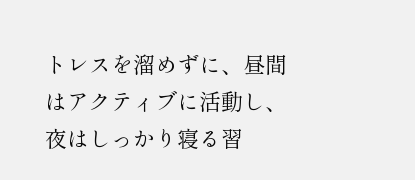トレスを溜めずに、昼間はアクティブに活動し、夜はしっかり寝る習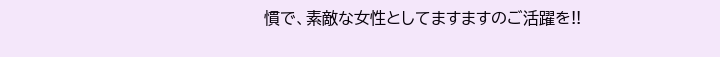慣で、素敵な女性としてますますのご活躍を!!